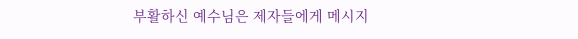부활하신 예수님은 제자들에게 메시지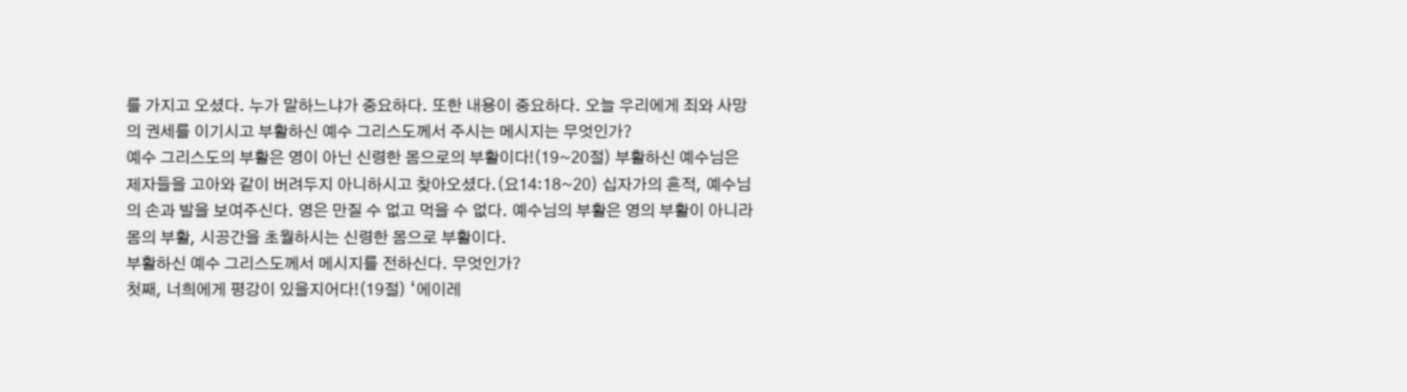를 가지고 오셨다. 누가 말하느냐가 중요하다. 또한 내용이 중요하다. 오늘 우리에게 죄와 사망의 권세를 이기시고 부활하신 예수 그리스도께서 주시는 메시지는 무엇인가?
예수 그리스도의 부활은 영이 아닌 신령한 몸으로의 부활이다!(19~20절) 부활하신 예수님은 제자들을 고아와 같이 버려두지 아니하시고 찾아오셨다.(요14:18~20) 십자가의 흔적, 예수님의 손과 발을 보여주신다. 영은 만질 수 없고 먹을 수 없다. 예수님의 부활은 영의 부활이 아니라 몸의 부활, 시공간을 초월하시는 신령한 몸으로 부활이다.
부활하신 예수 그리스도께서 메시지를 전하신다. 무엇인가?
첫째, 너희에게 평강이 있을지어다!(19절) ‘에이레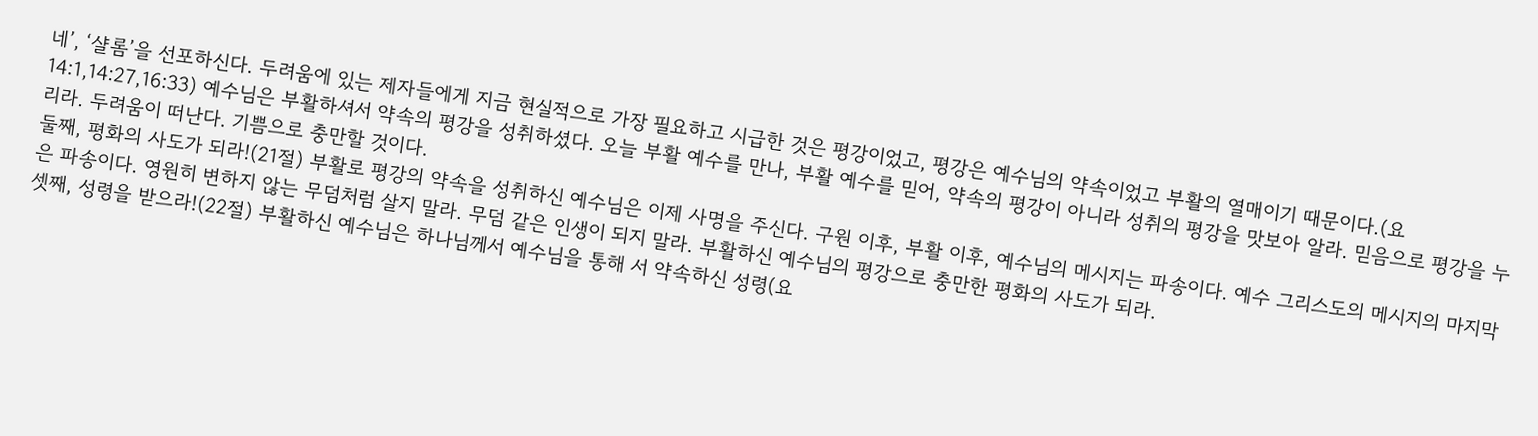네’, ‘샬롬’을 선포하신다. 두려움에 있는 제자들에게 지금 현실적으로 가장 필요하고 시급한 것은 평강이었고, 평강은 예수님의 약속이었고 부활의 열매이기 때문이다.(요14:1,14:27,16:33) 예수님은 부활하셔서 약속의 평강을 성취하셨다. 오늘 부활 예수를 만나, 부활 예수를 믿어, 약속의 평강이 아니라 성취의 평강을 맛보아 알라. 믿음으로 평강을 누리라. 두려움이 떠난다. 기쁨으로 충만할 것이다.
둘째, 평화의 사도가 되라!(21절) 부활로 평강의 약속을 성취하신 예수님은 이제 사명을 주신다. 구원 이후, 부활 이후, 예수님의 메시지는 파송이다. 예수 그리스도의 메시지의 마지막은 파송이다. 영원히 변하지 않는 무덤처럼 살지 말라. 무덤 같은 인생이 되지 말라. 부활하신 예수님의 평강으로 충만한 평화의 사도가 되라.
셋째, 성령을 받으라!(22절) 부활하신 예수님은 하나님께서 예수님을 통해 서 약속하신 성령(요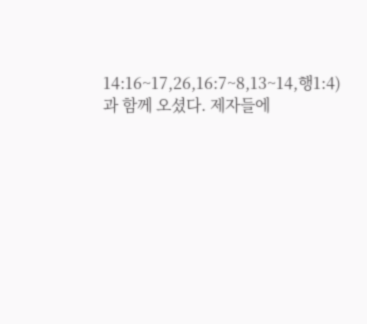14:16~17,26,16:7~8,13~14,행1:4)과 함께 오셨다. 제자들에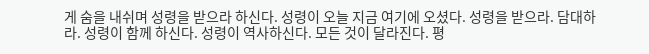게 숨을 내쉬며 성령을 받으라 하신다. 성령이 오늘 지금 여기에 오셨다. 성령을 받으라. 담대하라. 성령이 함께 하신다. 성령이 역사하신다. 모든 것이 달라진다. 평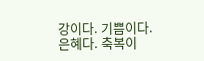강이다. 기쁨이다. 은혜다. 축복이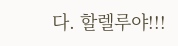다. 할렐루야!!!